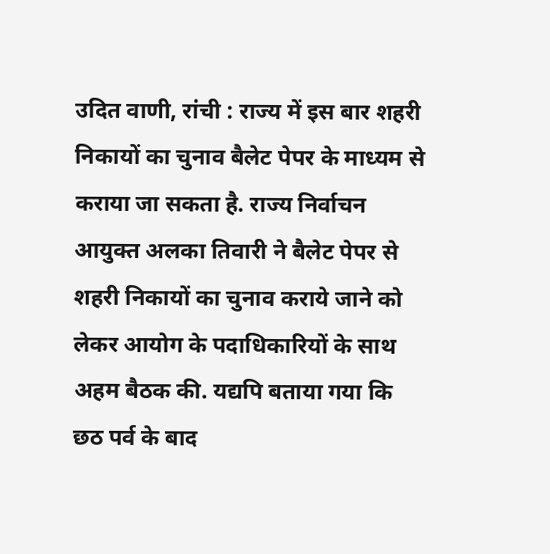उदित वाणी, रांची : राज्य में इस बार शहरी निकायों का चुनाव बैलेट पेपर के माध्यम से कराया जा सकता है. राज्य निर्वाचन आयुक्त अलका तिवारी ने बैलेट पेपर से शहरी निकायों का चुनाव कराये जाने को लेकर आयोग के पदाधिकारियों के साथ अहम बैठक की. यद्यपि बताया गया कि छठ पर्व के बाद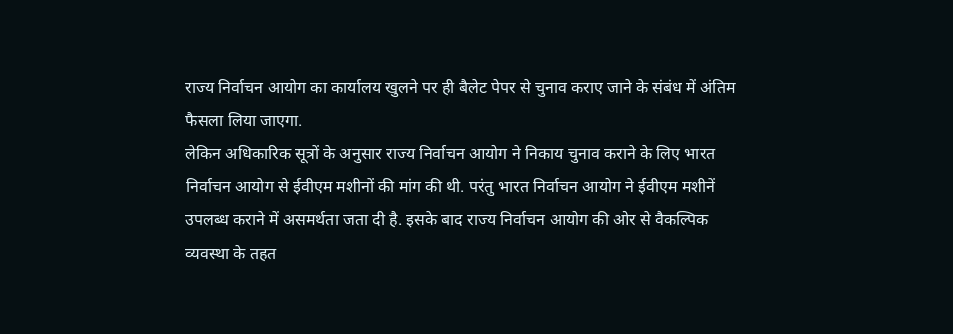राज्य निर्वाचन आयोग का कार्यालय खुलने पर ही बैलेट पेपर से चुनाव कराए जाने के संबंध में अंतिम फैसला लिया जाएगा.
लेकिन अधिकारिक सूत्रों के अनुसार राज्य निर्वाचन आयोग ने निकाय चुनाव कराने के लिए भारत निर्वाचन आयोग से ईवीएम मशीनों की मांग की थी. परंतु भारत निर्वाचन आयोग ने ईवीएम मशीनें उपलब्ध कराने में असमर्थता जता दी है. इसके बाद राज्य निर्वाचन आयोग की ओर से वैकल्पिक व्यवस्था के तहत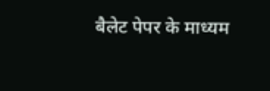बैलेट पेपर के माध्यम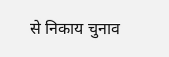से निकाय चुनाव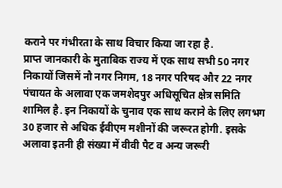कराने पर गंभीरता के साथ विचार किया जा रहा है.
प्राप्त जानकारी के मुताबिक राज्य में एक साथ सभी 50 नगर निकायों जिसमें नौ नगर निगम, 18 नगर परिषद और 22 नगर पंचायत के अलावा एक जमशेदपुर अधिसूचित क्षेत्र समिति शामिल है. इन निकायों के चुनाव एक साथ कराने के लिए लगभग 30 हजार से अधिक ईवीएम मशीनों की जरूरत होगी. इसके अलावा इतनी ही संख्या में वीवी पैट व अन्य जरूरी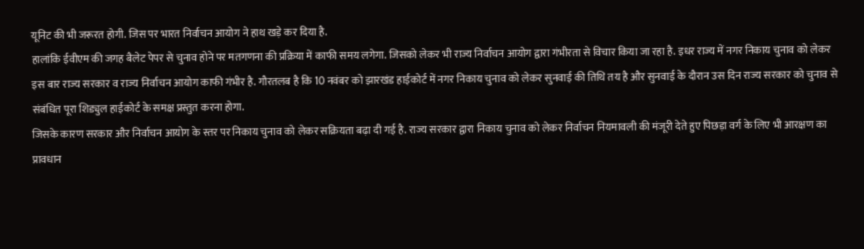यूनिट की भी जरूरत होगी. जिस पर भारत निर्वाचन आयोग ने हाथ खड़े कर दिया है.
हालांकि ईवीएम की जगह बैलेट पेपर से चुनाव होने पर मतगणना की प्रक्रिया में काफी समय लगेगा. जिसको लेकर भी राज्य निर्वाचन आयोग द्वारा गंभीरता से विचार किया जा रहा है. इधर राज्य में नगर निकाय चुनाव को लेकर इस बार राज्य सरकार व राज्य निर्वाचन आयोग काफी गंभीर है. गौरतलब है कि 10 नवंबर को झारखंड हाईकोर्ट में नगर निकाय चुनाव को लेकर सुनवाई की तिथि तय है और सुनवाई के दौरान उस दिन राज्य सरकार को चुनाव से संबंधित पूरा शिड्युल हाईकोर्ट के समक्ष प्रस्तुत करना होगा.
जिसके कारण सरकार और निर्वाचन आयोग के स्तर पर निकाय चुनाव को लेकर सक्रियता बढ़ा दी गई है. राज्य सरकार द्वारा निकाय चुनाव को लेकर निर्वाचन नियमावली की मंजूरी देते हुए पिछड़ा वर्ग के लिए भी आरक्षण का प्रावधान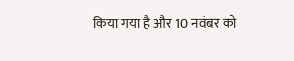किया गया है और 10 नवंबर को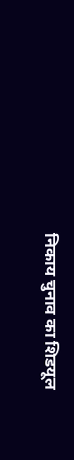निकाय चुनाव का शिडयूल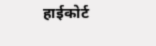हाईकोर्ट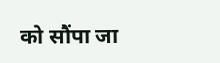को सौंपा जा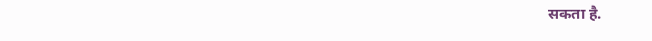सकता है.